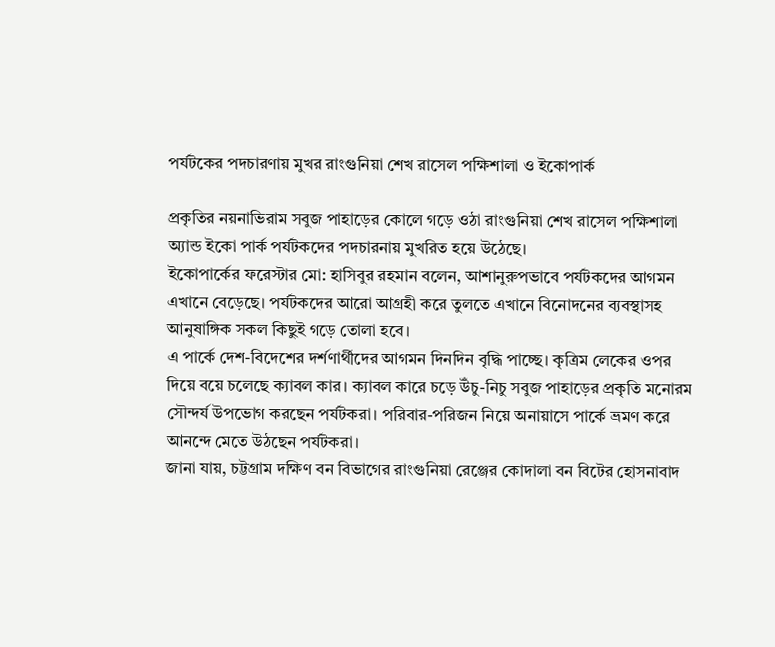পর্যটকের পদচারণায় মুখর রাংগুনিয়া শেখ রাসেল পক্ষিশালা ও ইকোপার্ক

প্রকৃতির নয়নাভিরাম সবুজ পাহাড়ের কোলে গড়ে ওঠা রাংগুনিয়া শেখ রাসেল পক্ষিশালা অ্যান্ড ইকো পার্ক পর্যটকদের পদচারনায় মুখরিত হয়ে উঠেছে।
ইকোপার্কের ফরেস্টার মো: হাসিবুর রহমান বলেন, আশানুরুপভাবে পর্যটকদের আগমন এখানে বেড়েছে। পর্যটকদের আরো আগ্রহী করে তুলতে এখানে বিনোদনের ব্যবস্থাসহ আনুষাঙ্গিক সকল কিছুই গড়ে তোলা হবে।
এ পার্কে দেশ-বিদেশের দর্শণার্থীদের আগমন দিনদিন বৃদ্ধি পাচ্ছে। কৃত্রিম লেকের ওপর দিয়ে বয়ে চলেছে ক্যাবল কার। ক্যাবল কারে চড়ে উঁচু-নিচু সবুজ পাহাড়ের প্রকৃতি মনোরম সৌন্দর্য উপভোগ করছেন পর্যটকরা। পরিবার-পরিজন নিয়ে অনায়াসে পার্কে ভ্রমণ করে আনন্দে মেতে উঠছেন পর্যটকরা।
জানা যায়, চট্টগ্রাম দক্ষিণ বন বিভাগের রাংগুনিয়া রেঞ্জের কোদালা বন বিটের হোসনাবাদ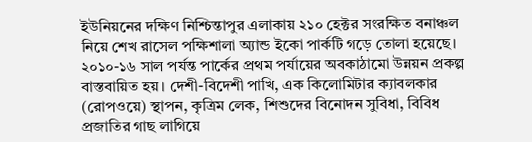ইউনিয়নের দক্ষিণ নিশ্চিন্তাপুর এলাকায় ২১০ হেক্টর সংরক্ষিত বনাঞ্চল নিয়ে শেখ রাসেল পক্ষিশালা অ্যান্ড ইকো পার্কটি গড়ে তোলা হয়েছে।
২০১০-১৬ সাল পর্যন্ত পার্কের প্রথম পর্যায়ের অবকাঠামো উন্নয়ন প্রকল্প বাস্তবায়িত হয়। দেশী-বিদেশী পাখি, এক কিলোমিটার ক্যাবলকার (রোপওয়ে) স্থাপন, কৃত্রিম লেক, শিশুদের বিনোদন সুবিধা, বিবিধ প্রজাতির গাছ লাগিয়ে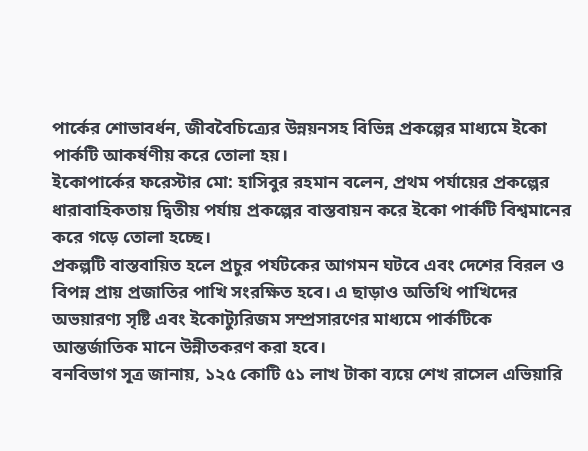পার্কের শোভাবর্ধন, জীববৈচিত্র্যের উন্নয়নসহ বিভিন্ন প্রকল্পের মাধ্যমে ইকো পার্কটি আকর্ষণীয় করে তোলা হয়।
ইকোপার্কের ফরেস্টার মো: হাসিবুর রহমান বলেন, প্রথম পর্যায়ের প্রকল্পের ধারাবাহিকতায় দ্বিতীয় পর্যায় প্রকল্পের বাস্তবায়ন করে ইকো পার্কটি বিশ্বমানের করে গড়ে তোলা হচ্ছে।
প্রকল্পটি বাস্তবায়িত হলে প্রচুর পর্যটকের আগমন ঘটবে এবং দেশের বিরল ও বিপন্ন প্রায় প্রজাতির পাখি সংরক্ষিত হবে। এ ছাড়াও অতিথি পাখিদের অভয়ারণ্য সৃষ্টি এবং ইকোট্যুরিজম সম্প্রসারণের মাধ্যমে পার্কটিকে আন্তর্জাতিক মানে উন্নীতকরণ করা হবে।
বনবিভাগ সূত্র জানায়, ১২৫ কোটি ৫১ লাখ টাকা ব্যয়ে শেখ রাসেল এভিয়ারি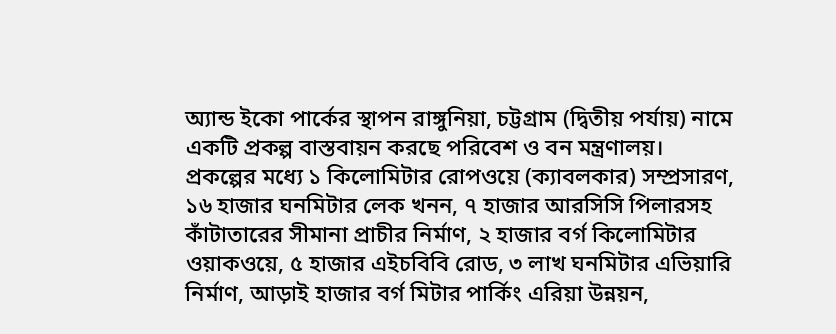অ্যান্ড ইকো পার্কের স্থাপন রাঙ্গুনিয়া, চট্টগ্রাম (দ্বিতীয় পর্যায়) নামে একটি প্রকল্প বাস্তবায়ন করছে পরিবেশ ও বন মন্ত্রণালয়।
প্রকল্পের মধ্যে ১ কিলোমিটার রোপওয়ে (ক্যাবলকার) সম্প্রসারণ, ১৬ হাজার ঘনমিটার লেক খনন, ৭ হাজার আরসিসি পিলারসহ কাঁটাতারের সীমানা প্রাচীর নির্মাণ, ২ হাজার বর্গ কিলোমিটার ওয়াকওয়ে, ৫ হাজার এইচবিবি রোড, ৩ লাখ ঘনমিটার এভিয়ারি নির্মাণ, আড়াই হাজার বর্গ মিটার পার্কিং এরিয়া উন্নয়ন,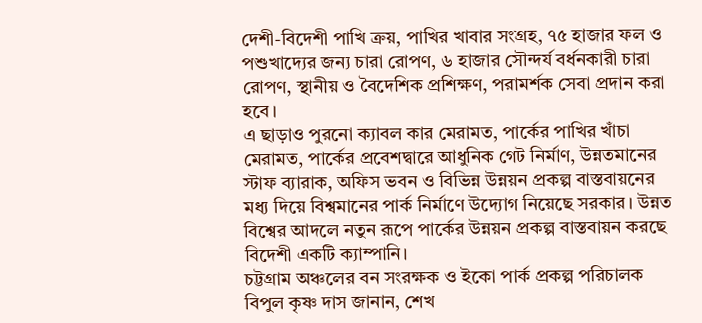দেশী-বিদেশী পাখি ক্রয়, পাখির খাবার সংগ্রহ, ৭৫ হাজার ফল ও পশুখাদ্যের জন্য চারা রোপণ, ৬ হাজার সৌন্দর্য বর্ধনকারী চারা রোপণ, স্থানীয় ও বৈদেশিক প্রশিক্ষণ, পরামর্শক সেবা প্রদান করা হবে।
এ ছাড়াও পুরনো ক্যাবল কার মেরামত, পার্কের পাখির খাঁচা মেরামত, পার্কের প্রবেশদ্বারে আধুনিক গেট নির্মাণ, উন্নতমানের স্টাফ ব্যারাক, অফিস ভবন ও বিভিন্ন উন্নয়ন প্রকল্প বাস্তবায়নের মধ্য দিয়ে বিশ্বমানের পার্ক নির্মাণে উদ্যোগ নিয়েছে সরকার। উন্নত বিশ্বের আদলে নতুন রূপে পার্কের উন্নয়ন প্রকল্প বাস্তবায়ন করছে বিদেশী একটি ক্যাম্পানি।
চট্টগ্রাম অঞ্চলের বন সংরক্ষক ও ইকো পার্ক প্রকল্প পরিচালক বিপুল কৃষ্ণ দাস জানান, শেখ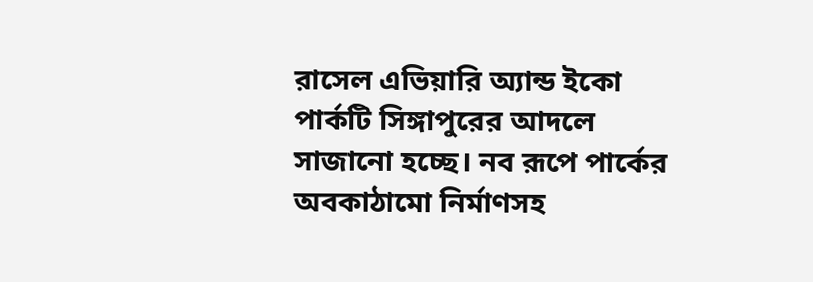রাসেল এভিয়ারি অ্যান্ড ইকো পার্কটি সিঙ্গাপুরের আদলে সাজানো হচ্ছে। নব রূপে পার্কের অবকাঠামো নির্মাণসহ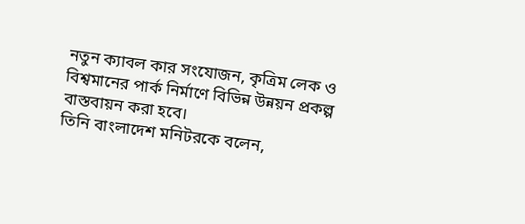নতুন ক্যাবল কার সংযোজন, কৃত্রিম লেক ও বিশ্বমানের পার্ক নির্মাণে বিভিন্ন উন্নয়ন প্রকল্প বাস্তবায়ন করা হবে।
তিনি বাংলাদেশ মনিটরকে বলেন,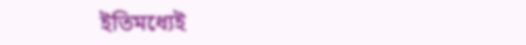ইতিমধ্যেই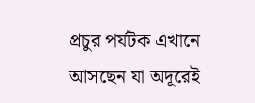প্রচুর পর্যটক এখানে আসছেন যা অদূরেই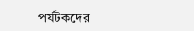পর্যটকদের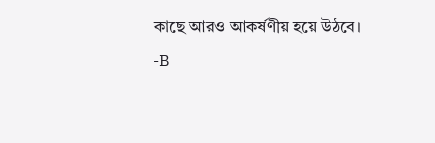কাছে আরও আকর্ষণীয় হয়ে উঠবে।
-B